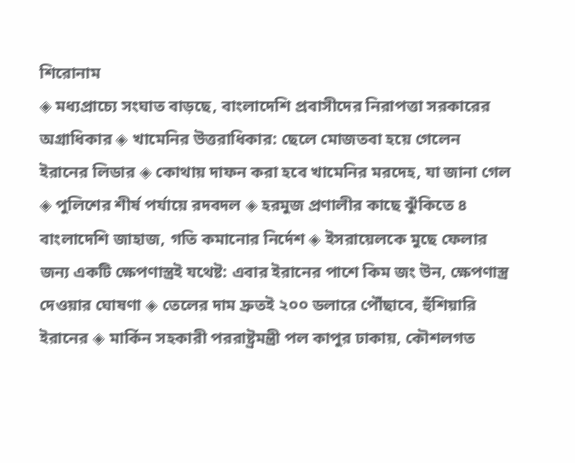শিরোনাম
◈ মধ্যপ্রাচ্যে সংঘাত বাড়ছে, বাংলাদেশি প্রবাসীদের নিরাপত্তা সরকারের অগ্রাধিকার ◈ খামেনির উত্তরাধিকার: ছেলে মোজতবা হয়ে গেলেন ইরানের লিডার ◈ কোথায় দাফন করা হবে খামেনির মরদেহ, যা জানা গেল ◈ পুলিশের শীর্ষ পর্যায়ে রদবদল ◈ হরমুজ প্রণালীর কাছে ঝুঁকিতে ৪ বাংলাদেশি জাহাজ, গতি কমানোর নির্দেশ ◈ ইসরায়েলকে মুছে ফেলার জন্য একটি ক্ষেপণাস্ত্রই যথেষ্ট: এবার ইরানের পাশে কিম জং উন, ক্ষেপণাস্ত্র দেওয়ার ঘোষণা ◈ তেলের দাম দ্রুতই ২০০ ডলারে পৌঁছাবে, হুঁশিয়ারি ইরানের ◈ মার্কিন সহকারী পররাষ্ট্রমন্ত্রী পল কাপুর ঢাকায়, কৌশলগত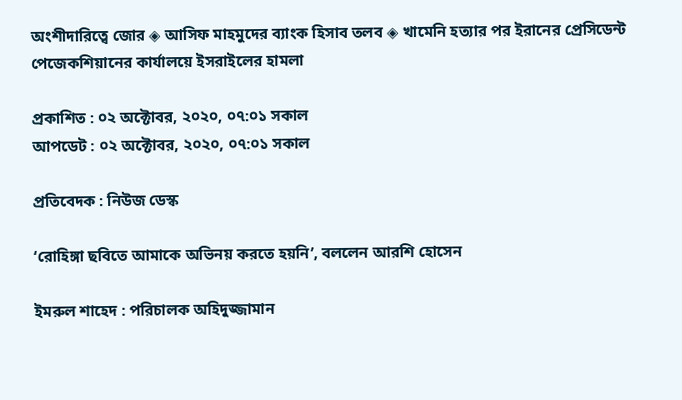অংশীদারিত্বে জোর ◈ আসিফ মাহমুদের ব্যাংক হিসাব তলব ◈ খামেনি হত্যার পর ইরানের প্রেসিডেন্ট পেজেকশিয়ানের কার্যালয়ে ইসরাইলের হামলা

প্রকাশিত : ০২ অক্টোবর, ২০২০, ০৭:০১ সকাল
আপডেট : ০২ অক্টোবর, ২০২০, ০৭:০১ সকাল

প্রতিবেদক : নিউজ ডেস্ক

‘রোহিঙ্গা ছবিতে আমাকে অভিনয় করতে হয়নি’, বললেন আরশি হোসেন

ইমরুল শাহেদ : পরিচালক অহিদুজ্জামান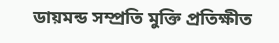ডায়মন্ড সম্প্রতি মুক্তি প্রতিক্ষীত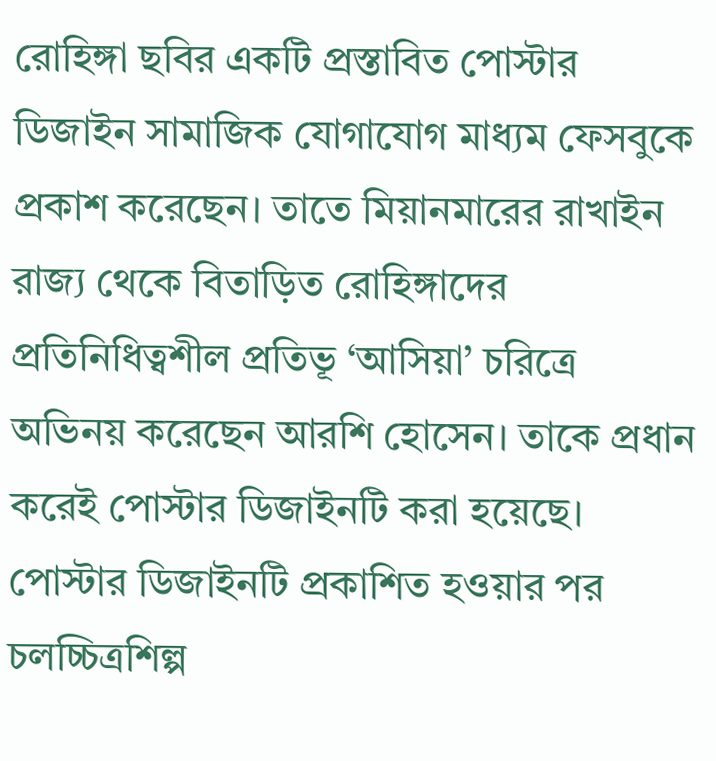রোহিঙ্গা ছবির একটি প্রস্তাবিত পোস্টার ডিজাইন সামাজিক যোগাযোগ মাধ্যম ফেসবুকে প্রকাশ করেছেন। তাতে মিয়ানমারের রাখাইন রাজ্য থেকে বিতাড়িত রোহিঙ্গাদের প্রতিনিধিত্বশীল প্রতিভূ ‘আসিয়া’ চরিত্রে অভিনয় করেছেন আরশি হোসেন। তাকে প্রধান করেই পোস্টার ডিজাইনটি করা হয়েছে। পোস্টার ডিজাইনটি প্রকাশিত হওয়ার পর চলচ্চিত্রশিল্প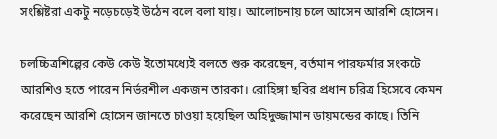সংশ্লিষ্টরা একটু নড়েচড়েই উঠেন বলে বলা যায়। আলোচনায় চলে আসেন আরশি হোসেন।

চলচ্চিত্রশিল্পের কেউ কেউ ইতোমধ্যেই বলতে শুরু করেছেন, বর্তমান পারফর্মার সংকটে আরশিও হতে পারেন নির্ভরশীল একজন তারকা। রোহিঙ্গা ছবির প্রধান চরিত্র হিসেবে কেমন করেছেন আরশি হোসেন জানতে চাওয়া হয়েছিল অহিদুজ্জামান ডায়মন্ডের কাছে। তিনি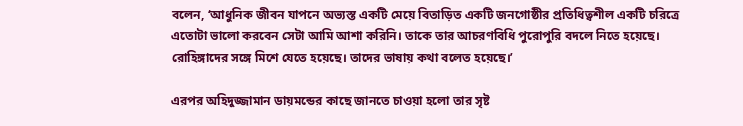বলেন, ‘আধুনিক জীবন যাপনে অভ্যস্ত একটি মেয়ে বিতাড়িত একটি জনগোষ্ঠীর প্রতিধিত্বশীল একটি চরিত্রে এতোটা ভালো করবেন সেটা আমি আশা করিনি। তাকে তার আচরণবিধি পুরোপুরি বদলে নিতে হয়েছে। রোহিঙ্গাদের সঙ্গে মিশে যেতে হয়েছে। তাদের ভাষায় কথা বলেত হয়েছে।’

এরপর অহিদুজ্জামান ডায়মন্ডের কাছে জানতে চাওয়া হলো তার সৃষ্ট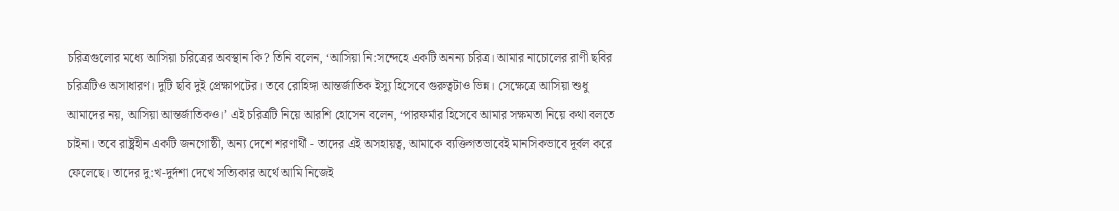চরিত্রগুলোর মধ্যে আসিয়া চরিত্রের অবস্থান কি? তিনি বলেন, ‘আসিয়া নি:সন্দেহে একটি অনন্য চরিত্র। আমার নাচোলের রাণী ছবির চরিত্রটিও অসাধারণ। দুটি ছবি দুই প্রেক্ষাপটের। তবে রোহিঙ্গা আন্তর্জাতিক ইস্যু হিসেবে গুরুত্বটাও ভিন্ন। সেক্ষেত্রে আসিয়া শুধু আমাদের নয়, আসিয়া আন্তর্জাতিকও।’ এই চরিত্রটি নিয়ে আরশি হোসেন বলেন, ‘পারফর্মার হিসেবে আমার সক্ষমতা নিয়ে কথা বলতে চাইনা। তবে রাষ্ট্রহীন একটি জনগোষ্ঠী, অন্য দেশে শরণার্থী - তাদের এই অসহায়ত্ব, আমাকে ব্যক্তিগতভাবেই মানসিকভাবে দূর্বল করে ফেলেছে। তাদের দু:খ-দুর্দশা দেখে সত্যিকার অর্থে আমি নিজেই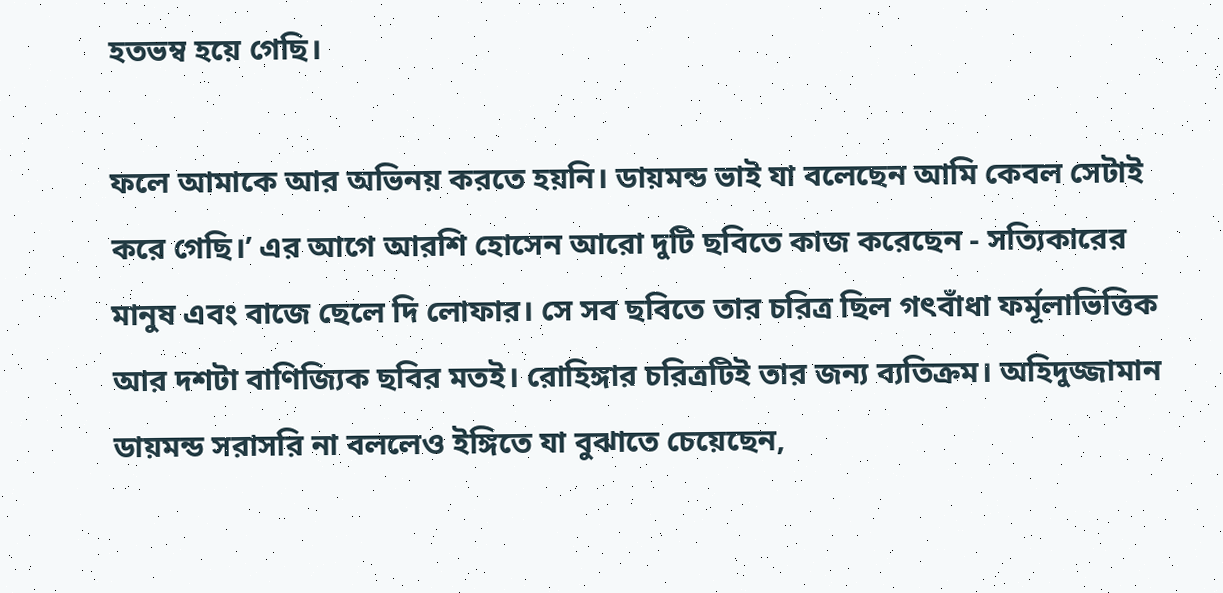হতভম্ব হয়ে গেছি।

ফলে আমাকে আর অভিনয় করতে হয়নি। ডায়মন্ড ভাই যা বলেছেন আমি কেবল সেটাই করে গেছি।’ এর আগে আরশি হোসেন আরো দুটি ছবিতে কাজ করেছেন - সত্যিকারের মানুষ এবং বাজে ছেলে দি লোফার। সে সব ছবিতে তার চরিত্র ছিল গৎবাঁধা ফর্মূলাভিত্তিক আর দশটা বাণিজ্যিক ছবির মতই। রোহিঙ্গার চরিত্রটিই তার জন্য ব্যতিক্রম। অহিদুজ্জামান ডায়মন্ড সরাসরি না বললেও ইঙ্গিতে যা বুঝাতে চেয়েছেন,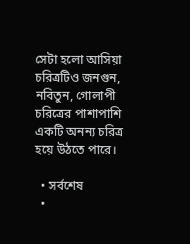সেটা হলো আসিয়া চরিত্রটিও জনগুন, নবিতুন, গোলাপী চরিত্রের পাশাপাশি একটি অনন্য চরিত্র হয়ে উঠতে পারে।

  • সর্বশেষ
  •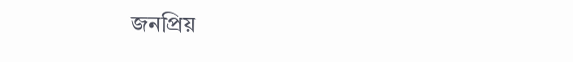জনপ্রিয়